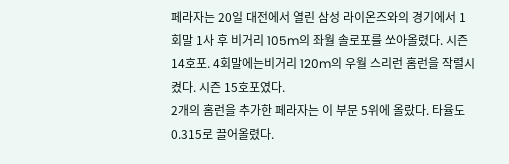페라자는 20일 대전에서 열린 삼성 라이온즈와의 경기에서 1회말 1사 후 비거리 105m의 좌월 솔로포를 쏘아올렸다. 시즌 14호포. 4회말에는비거리 120m의 우월 스리런 홈런을 작렬시켰다. 시즌 15호포였다.
2개의 홈런을 추가한 페라자는 이 부문 5위에 올랐다. 타율도 0.315로 끌어올렸다.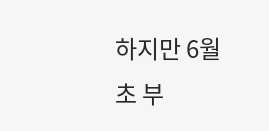하지만 6월 초 부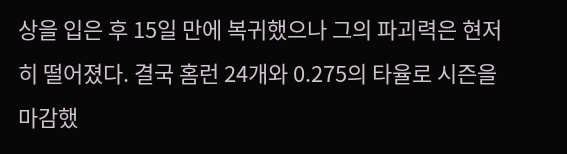상을 입은 후 15일 만에 복귀했으나 그의 파괴력은 현저히 떨어졌다. 결국 홈런 24개와 0.275의 타율로 시즌을 마감했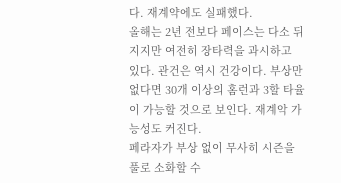다. 재계약에도 실패했다.
올해는 2년 전보다 페이스는 다소 뒤지지만 여전히 장타력을 과시하고 있다. 관건은 역시 건강이다. 부상만 없다면 30개 이상의 홈런과 3할 타율이 가능할 것으로 보인다. 재계악 가능성도 커진다.
페라자가 부상 없이 무사히 시즌을 풀로 소화할 수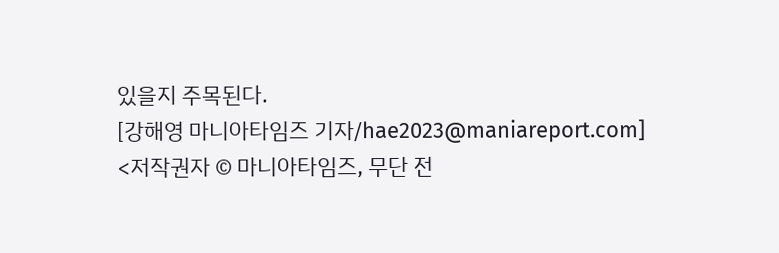있을지 주목된다.
[강해영 마니아타임즈 기자/hae2023@maniareport.com]
<저작권자 © 마니아타임즈, 무단 전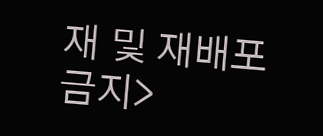재 및 재배포 금지>